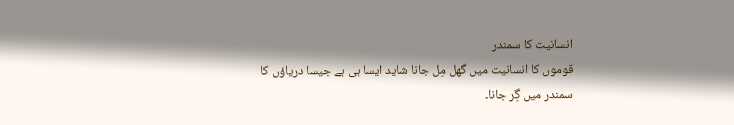انسانیت کا سمندر
قوموں کا انسانیت میں گھل مِل جانا شاید ایسا ہی ہے جیسا دریاؤں کا سمندر میں گِر جانا۔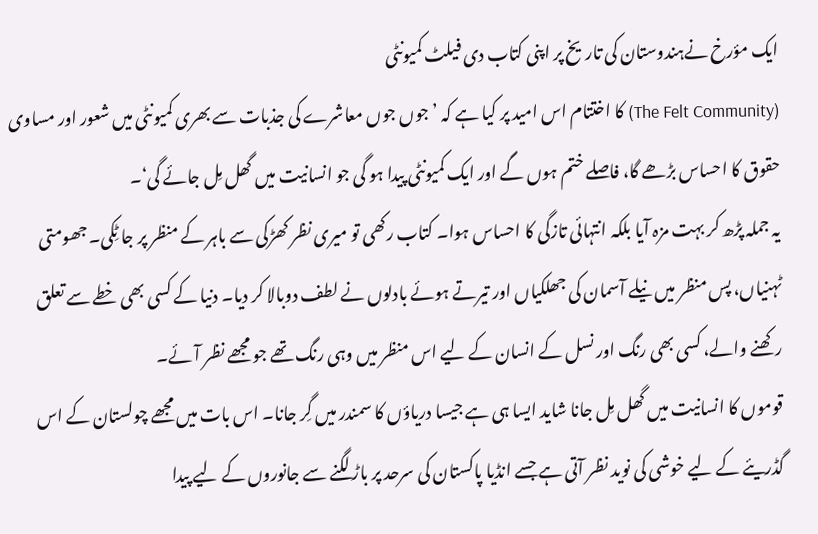ایک مؤرخ نےہندوستان کی تاریخ پر اپنی کتاب دی فیلٹ کمیونٹی
(The Felt Community) کا اختتام اس امید پر کیا ہے کہ ’جوں جوں معاشرے کی جذبات سے بھری کمیونٹی میں شعور اور مساوی حقوق کا احساس بڑھے گا، فاصلے ختم ہوں گے اور ایک کمیونٹی پیدا ہو گی جو انسانیت میں گھل مِل جائے گی‘۔
یہ جملہ پڑھ کر بہت مزہ آیا بلکہ انتہائی تازگی کا احساس ہوا۔ کتاب رکھی تو میری نظر کھڑکی سے باہر کے منظر پر جا ٹِکی۔ جھومتی ٹہنیاں، پس منظر میں نیلے آسمان کی جھلکیاں اور تیرتے ہوئے بادلوں نے لطف دوبالا کر دیا۔ دنیا کے کسی بھی خطے سے تعلق رکھنے والے، کسی بھی رنگ اور نسل کے انسان کے لیے اس منظر میں وہی رنگ تھے جو مجھے نظر آئے۔
قوموں کا انسانیت میں گھل مِل جانا شاید ایسا ہی ہے جیسا دریاؤں کا سمندر میں گِر جانا۔ اس بات میں مجھے چولستان کے اس گڈریئے کے لیے خوشی کی نوید نظر آتی ہے جسے انڈیا پاکستان کی سرحد پر باڑ لگنے سے جانوروں کے لیے پیدا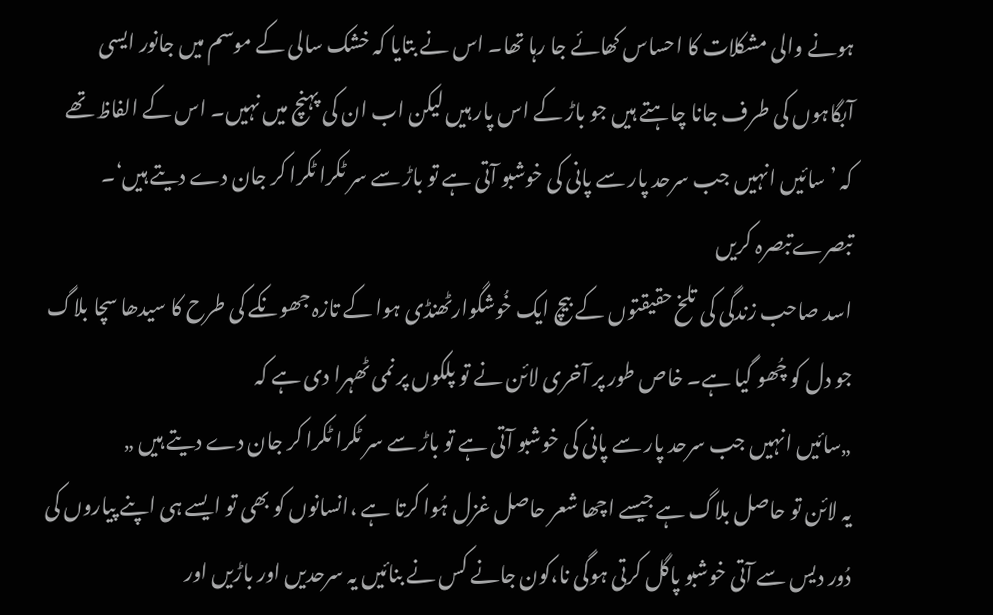ہونے والی مشکلات کا احساس کھائے جا رہا تھا۔ اس نے بتایا کہ خشک سالی کے موسم میں جانور ایسی آبگاہوں کی طرف جانا چاہتے ہیں جو باڑ کے اس پار ہیں لیکن اب ان کی پہنچ میں نہیں۔ اس کے الفاظ تھے کہ ’سائیں انہیں جب سرحد پار سے پانی کی خوشبو آتی ہے تو باڑ سے سر ٹکرا ٹکرا کر جان دے دیتے ہیں‘۔
تبصرےتبصرہ کریں
اسد صاحب زندگی کی تلخ حقيقتوں کے بيچ ايک خُوشگوارٹھنڈی ہوا کے تازہ جھونکے کی طرح کا سيدھا سچا بلاگ جو دل کو چُھو گيا ہے۔ خاص طور پر آخری لائن نے تو پلکوں پر نمی ٹھہرا دی ہے کہ
„سائيں انہيں جب سرحد پار سے پانی کی خوشبو آتی ہے تو باڑ سے سر ٹکرا ٹکرا کر جان دے ديتے ہيں „
يہ لائن تو حاصل بلاگ ہے جيسے اچھا شعر حاصل غزل ہُوا کرتا ہے ،انسانوں کو بھی تو ايسے ہی اپنے پياروں کی دُور ديس سے آتی خوشبو پاگل کرتی ہوگی نا،کون جانے کس نے بنائيں يہ سرحديں اور باڑيں اور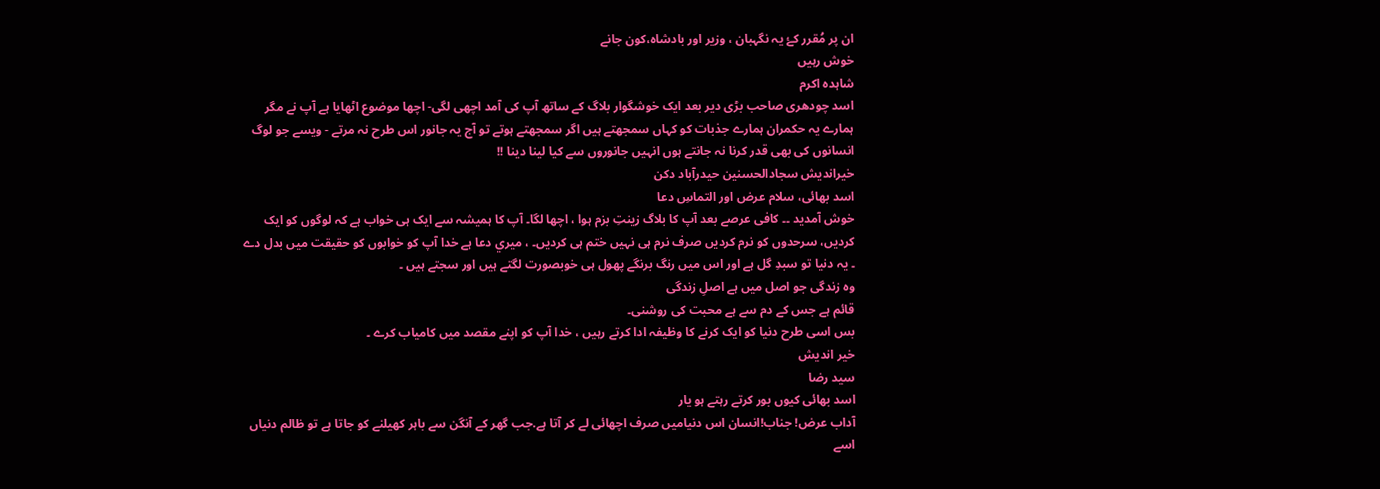ان پر مُقرر کۓ يہ نگہبان ، وزير اور بادشاہ،کون جانے
خوش رہيں
شاہدہ اکرم
اسد چودھری صاحب بڑی دير بعد ايک خوشگوار بلاگ کے ساتھ آپ کی آمد اچھی لگی- اچھا موضوع اٹھايا ہے آپ نے مگر ہمارے يہ حکمران ہمارے جذبات کو کہاں سمجھتے ہيں اگر سمجھتے ہوتے تو آج يہ جانور اس طرح نہ مرتے - ويسے جو لوگ انسانوں کی بھی قدر کرنا نہ جانتے ہوں انہيں جانوروں سے کيا لينا دينا !!
خيرانديش سجادالحسنين حيدرآباد دکن
اسد بھائی، سلام عرض اور التماسِ دعا
خوش آمديد ۔۔ کافی عرصے بعد آپ کا بلاگ زينتِ بزم ہوا ، اچھا لگا۔ آپ کا ہميشہ سے ايک ہی خواب ہے کہ لوگوں کو ايک کرديں، سرحدوں کو نرم کرديں صرف نرم ہی نہيں ختم ہی کردیں۔ ، ميري دعا ہے خدا آپ کو خوابوں کو حقيقت ميں بدل دے ۔ يہ دنيا تو سبدِ گل ہے اور اس ميں رنگ برنگے پھول ہی خوبصورت لگتے ہيں اور سجتے ہيں ۔
وہ زندگی جو اصل ميں ہے اصلِ زندگی
قائم ہے جس کے دم سے ہے محبت کی روشنی۔
بس اسی طرح دنيا کو ايک کرنے کا وظيفہ ادا کرتے رہيں ، خدا آپ کو اپنے مقصد ميں کامياب کرے ۔
خير انديش
سيد رضا
اسد بھائی کيوں بور کرتے رہتے ہو يار
آداب عرض! جناب!انسان اس دنياميں صرف اچھائی لے کر آتا ہے.جب گھر کے آنگن سے باہر کھيلنے کو جاتا ہے تو ظالم دنياں اسے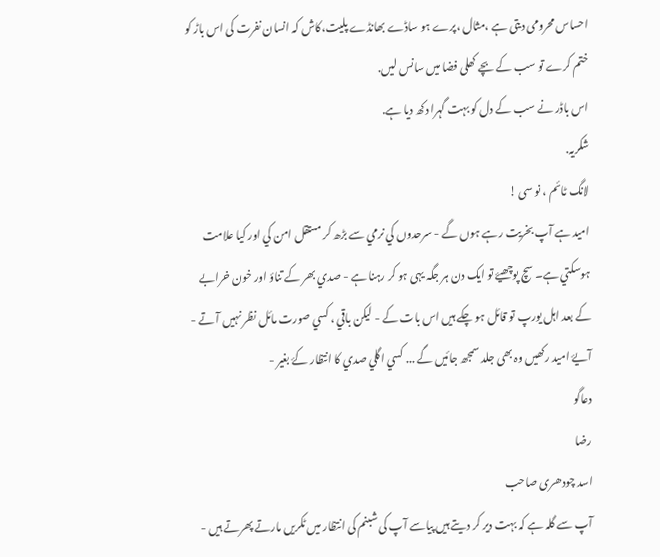احساس محرومی ديتی ہے ،مثال ،پرے ہو ساڈے بھانڈے پليت،کاش کہ انسان نفرت کی اس باڑ کو ختم کرے تو سب کے بچے کھلی فضا ميں سانس ليں.
اس باڈر نے سب کے دل کو بہت گہرا دکھ ديا ہے.
شکريہ.
لانگ ٹائم ، نو سی !
اميد ہے آپ بخريت رہے ہوں گے - سرحدوں کي نرمي سے بڑھ کر مستقل امن کي اور کيا علامت ہوسکتي ہے۔ سچ پوچھيۓ تو ايک دن ہر جگہ يہی ہو کر رہنا ہے - صدي بھر کے تناؤ اور خون خرابے کے بعد اہل يورپ تو قائل ہو چکے ہيں اس بات کے - ليکن باقي ، کسي صورت مائل نظر نہيں آ تے - آيۓ اميد رکھيں وہ بھی جلد سمجھ جائيں گے ... کسي اگلي صدي کا انتظار کۓ بغير -
دعاگو
رضا
اسد چودھری صاحب
آپ سے گلہ ہے کہ بہت دير کر ديتے ہيں پياسے آپ کی شبنم کی انتظار ميں ٹکريں مارتے پھرتے ہيں -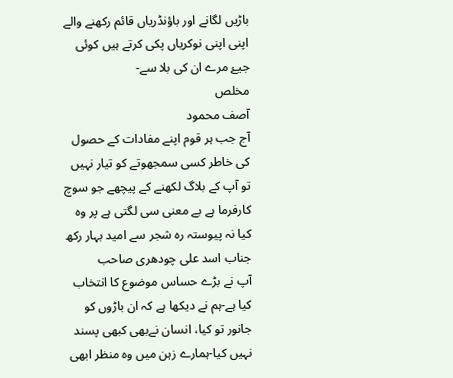باڑيں لگانے اور باؤنڈرياں قائم رکھنے والے اپنی اپنی نوکرياں پکی کرتے ہيں کوئی جيۓ مرے ان کی بلا سے-
مخلص
آصف محمود
آج جب ہر قوم اپنے مفادات کے حصول کی خاطر کسی سمجھوتے کو تيار نہيں تو آپ کے بلاگ لکھنے کے پيچھے جو سوچ کارفرما ہے بے معنی سی لگتی ہے پر وہ کيا نہ پيوستہ رہ شجر سے اميد بہار رکھ
جناب اسد علی چودھری صاحب
آپ نے بڑے حساس موضوع کا انتخاب کيا ہے-ہم نے ديکھا ہے کہ ان باڑوں کو جانور تو کيا، انسان نےبھی کبھی پسند نہيں کيا-ہمارے زہن ميں وہ منظر ابھی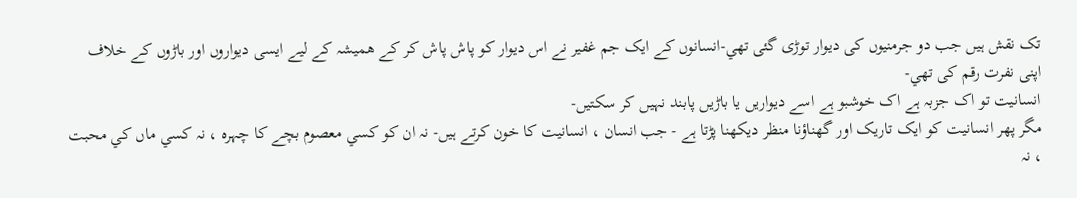تک نقش ہيں جب دو جرمنيوں کی ديوار توڑی گئی تھي-انسانوں کے ايک جم غفير نے اس ديوار کو پاش پاش کر کے ھميشہ کے ليے ايسی ديواروں اور باڑوں کے خلاف اپنی نفرت رقم کی تھي-
انسانيت تو اک جزبہ ہے اک خوشبو ہے اسے ديواريں يا باڑيں پابند نہيں کر سکتيں-
مگر پھر انسانيت کو ايک تاريک اور گھناؤنا منظر ديکھنا پڑتا ہے - جب انسان ، انسانيت کا خون کرتے ہيں- نہ ان کو کسي معصوم بچے کا چہرہ ، نہ کسي ماں کي محبت ، نہ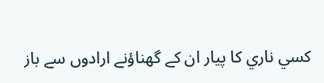کسي ناري کا پيار ان کے گھناؤنے ارادوں سے باز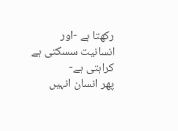رکھتا ہے -اور انسانيت سسکتی ہے کراہتی ہے-
پھر انسان انہيں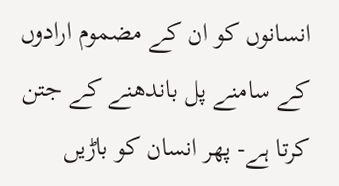انسانوں کو ان کے مضموم ارادوں کے سامنے پل باندھنے کے جتن کرتا ہے- پھر انسان کو باڑيں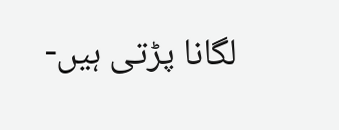لگانا پڑتی ہيں-